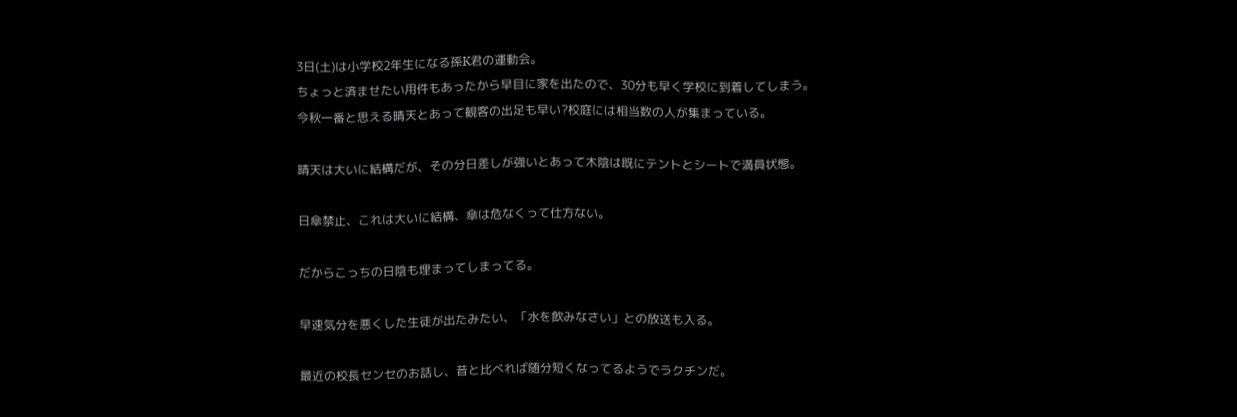3日(土)は小学校2年生になる孫K君の運動会。
ちょっと済ませたい用件もあったから早目に家を出たので、30分も早く学校に到着してしまう。
今秋一番と思える晴天とあって観客の出足も早い?校庭には相当数の人が集まっている。

晴天は大いに結構だが、その分日差しが強いとあって木陰は既にテントとシートで満員状態。

日傘禁止、これは大いに結構、傘は危なくって仕方ない。

だからこっちの日陰も埋まってしまってる。

早速気分を悪くした生徒が出たみたい、「水を飲みなさい」との放送も入る。

最近の校長センセのお話し、昔と比べれば随分短くなってるようでラクチンだ。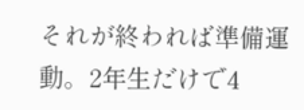それが終われば準備運動。2年生だけで4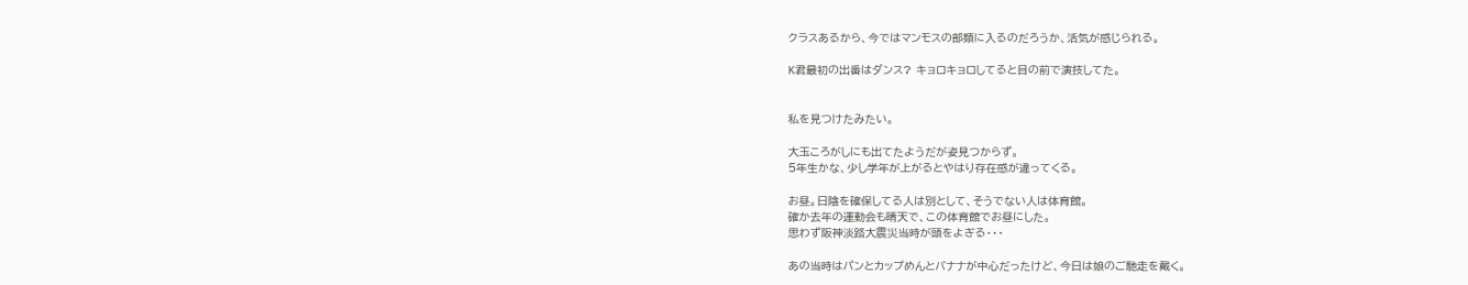クラスあるから、今ではマンモスの部類に入るのだろうか、活気が感じられる。

K君最初の出番はダンス? キョロキョロしてると目の前で演技してた。


私を見つけたみたい。

大玉ころがしにも出てたようだが姿見つからず。
5年生かな、少し学年が上がるとやはり存在感が違ってくる。

お昼。日陰を確保してる人は別として、そうでない人は体育館。
確か去年の運動会も晴天で、この体育館でお昼にした。
思わず阪神淡路大震災当時が頭をよぎる・・・

あの当時はパンとカップめんとバナナが中心だったけど、今日は娘のご馳走を戴く。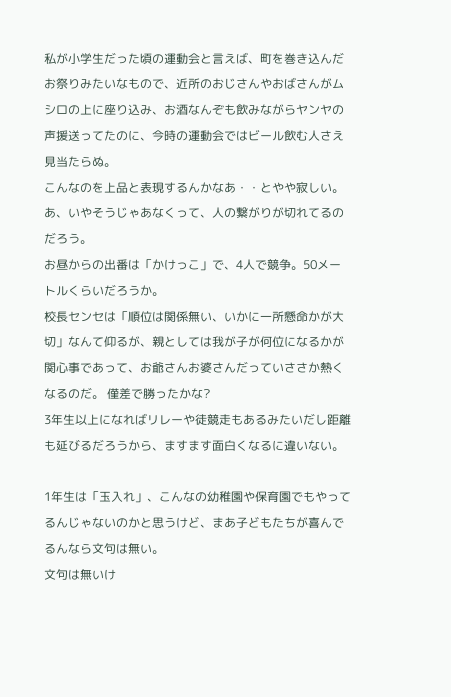私が小学生だった頃の運動会と言えば、町を巻き込んだお祭りみたいなもので、近所のおじさんやおばさんがムシロの上に座り込み、お酒なんぞも飲みながらヤンヤの声援送ってたのに、今時の運動会ではビール飲む人さえ見当たらぬ。
こんなのを上品と表現するんかなあ・・とやや寂しい。
あ、いやそうじゃあなくって、人の繋がりが切れてるのだろう。
お昼からの出番は「かけっこ」で、4人で競争。50メートルくらいだろうか。
校長センセは「順位は関係無い、いかに一所懸命かが大切」なんて仰るが、親としては我が子が何位になるかが関心事であって、お爺さんお婆さんだっていささか熱くなるのだ。 僅差で勝ったかな?
3年生以上になればリレーや徒競走もあるみたいだし距離も延びるだろうから、ますます面白くなるに違いない。

1年生は「玉入れ」、こんなの幼稚園や保育園でもやってるんじゃないのかと思うけど、まあ子どもたちが喜んでるんなら文句は無い。
文句は無いけ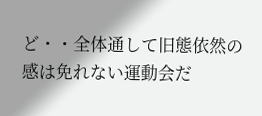ど・・全体通して旧態依然の感は免れない運動会だ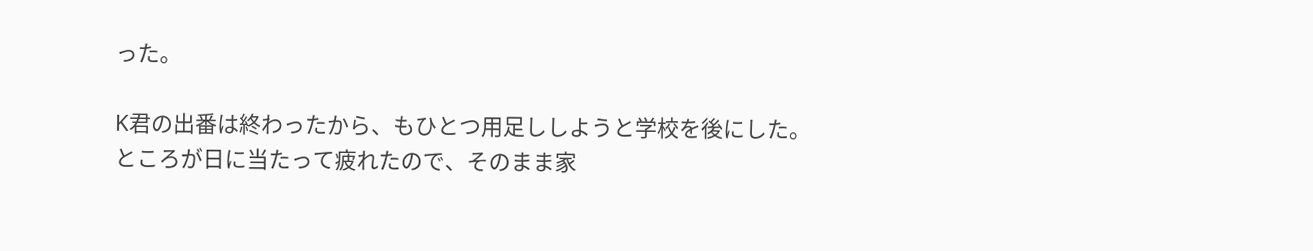った。

K君の出番は終わったから、もひとつ用足ししようと学校を後にした。
ところが日に当たって疲れたので、そのまま家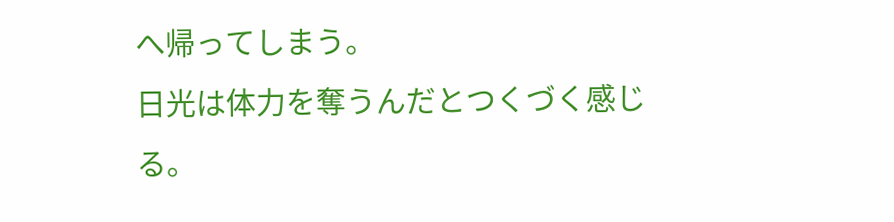へ帰ってしまう。
日光は体力を奪うんだとつくづく感じる。